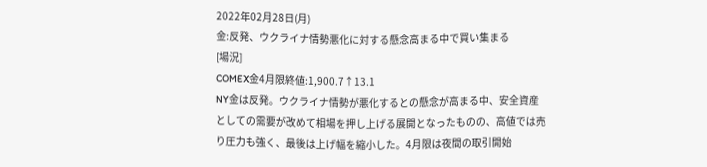2022年02月28日(月)
金:反発、ウクライナ情勢悪化に対する懸念高まる中で買い集まる
[場況]
COMEX金4月限終値:1,900.7↑13.1
NY金は反発。ウクライナ情勢が悪化するとの懸念が高まる中、安全資産としての需要が改めて相場を押し上げる展開となったものの、高値では売り圧力も強く、最後は上げ幅を縮小した。4月限は夜間の取引開始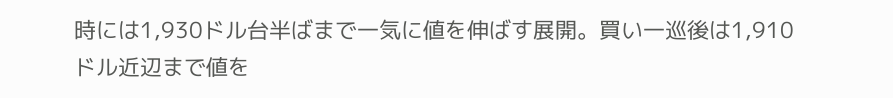時には1,930ドル台半ばまで一気に値を伸ばす展開。買い一巡後は1,910ドル近辺まで値を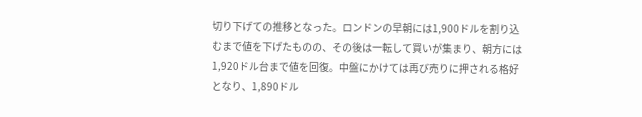切り下げての推移となった。ロンドンの早朝には1,900ドルを割り込むまで値を下げたものの、その後は一転して買いが集まり、朝方には1,920ドル台まで値を回復。中盤にかけては再び売りに押される格好となり、1,890ドル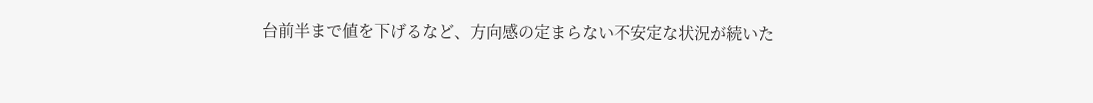台前半まで値を下げるなど、方向感の定まらない不安定な状況が続いた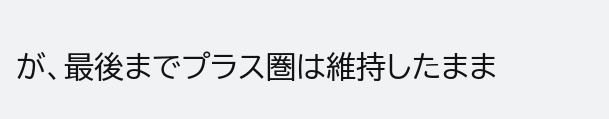が、最後までプラス圏は維持したまま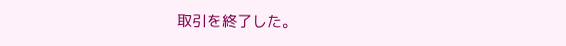取引を終了した。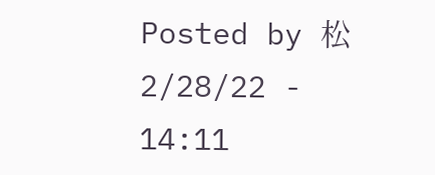Posted by 松 2/28/22 - 14:11